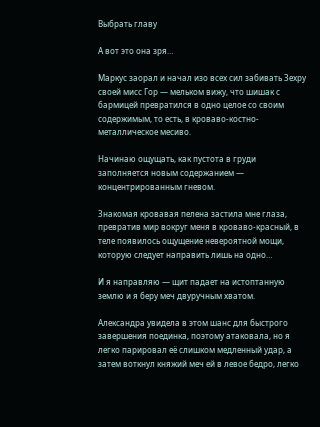Выбрать главу

А вот это она зря…

Маркус заорал и начал изо всех сил забивать Зехру своей мисс Гор — мельком вижу, что шишак с бармицей превратился в одно целое со своим содержимым, то есть, в кроваво-костно-металлическое месиво.

Начинаю ощущать, как пустота в груди заполняется новым содержанием — концентрированным гневом.

Знакомая кровавая пелена застила мне глаза, превратив мир вокруг меня в кроваво-красный, в теле появилось ощущение невероятной мощи, которую следует направить лишь на одно…

И я направляю — щит падает на истоптанную землю и я беру меч двуручным хватом.

Александра увидела в этом шанс для быстрого завершения поединка, поэтому атаковала, но я легко парировал её слишком медленный удар, а затем воткнул княжий меч ей в левое бедро, легко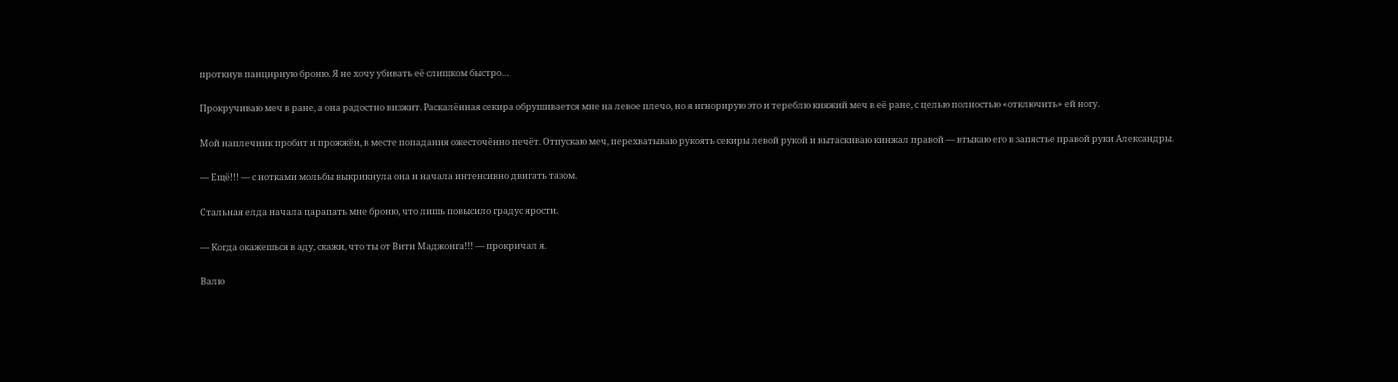проткнув панцирную броню. Я не хочу убивать её слишком быстро…

Прокручиваю меч в ране, а она радостно визжит. Раскалённая секира обрушивается мне на левое плечо, но я игнорирую это и тереблю княжий меч в её ране, с целью полностью «отключить» ей ногу.

Мой наплечник пробит и прожжён, в месте попадания ожесточённо печёт. Отпускаю меч, перехватываю рукоять секиры левой рукой и вытаскиваю кинжал правой — втыкаю его в запястье правой руки Александры.

— Ещё!!! — с нотками мольбы выкрикнула она и начала интенсивно двигать тазом.

Стальная елда начала царапать мне броню, что лишь повысило градус ярости.

— Когда окажешься в аду, скажи, что ты от Вити Маджонга!!! — прокричал я.

Валю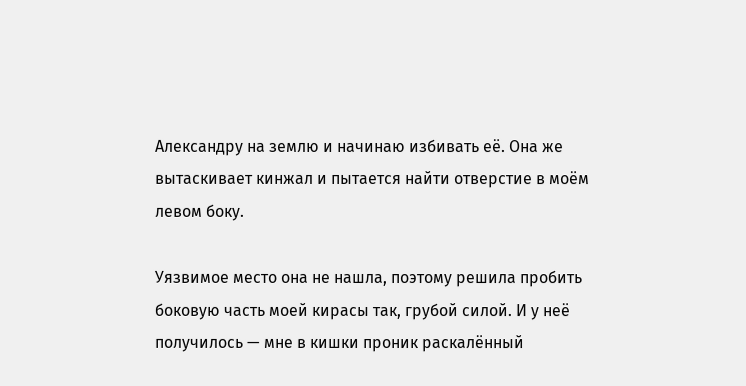Александру на землю и начинаю избивать её. Она же вытаскивает кинжал и пытается найти отверстие в моём левом боку.

Уязвимое место она не нашла, поэтому решила пробить боковую часть моей кирасы так, грубой силой. И у неё получилось — мне в кишки проник раскалённый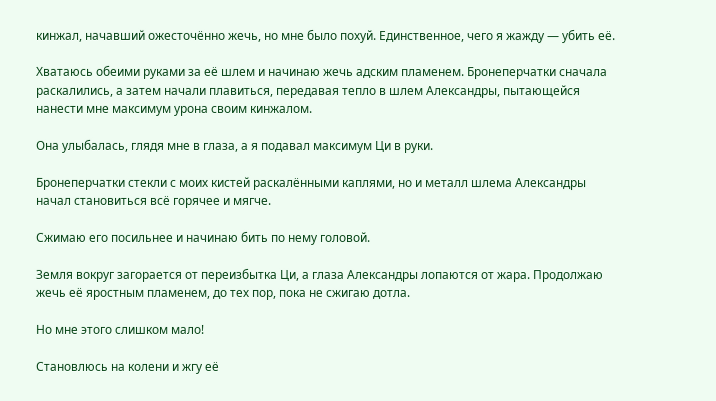кинжал, начавший ожесточённо жечь, но мне было похуй. Единственное, чего я жажду — убить её.

Хватаюсь обеими руками за её шлем и начинаю жечь адским пламенем. Бронеперчатки сначала раскалились, а затем начали плавиться, передавая тепло в шлем Александры, пытающейся нанести мне максимум урона своим кинжалом.

Она улыбалась, глядя мне в глаза, а я подавал максимум Ци в руки.

Бронеперчатки стекли с моих кистей раскалёнными каплями, но и металл шлема Александры начал становиться всё горячее и мягче.

Сжимаю его посильнее и начинаю бить по нему головой.

Земля вокруг загорается от переизбытка Ци, а глаза Александры лопаются от жара. Продолжаю жечь её яростным пламенем, до тех пор, пока не сжигаю дотла.

Но мне этого слишком мало!

Становлюсь на колени и жгу её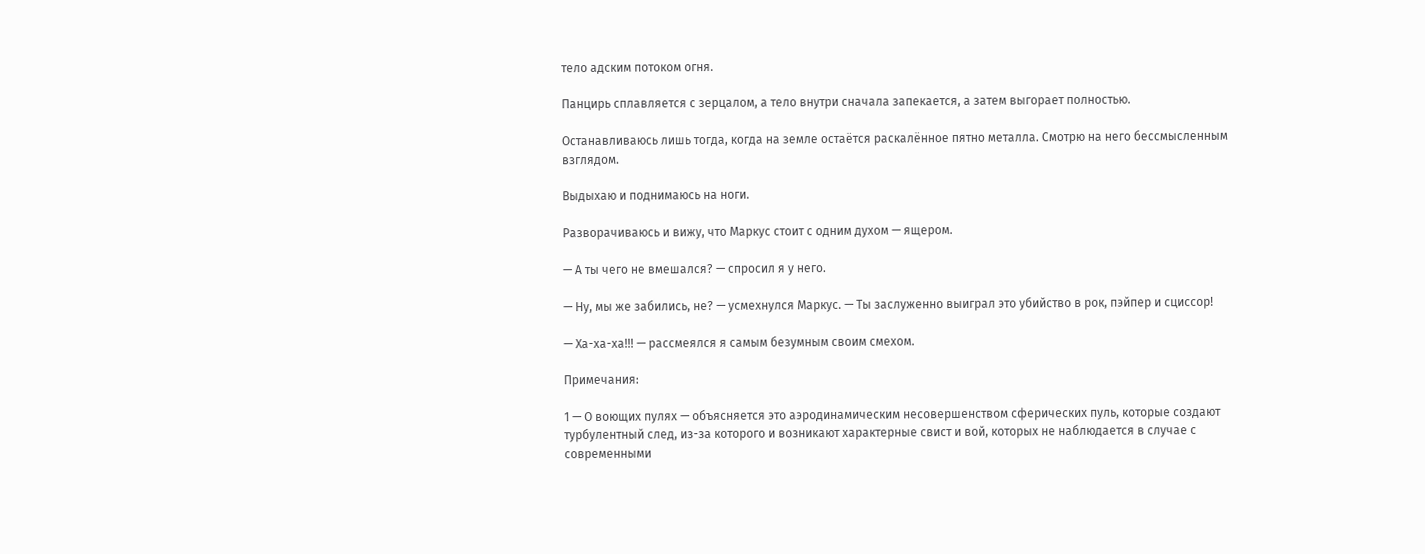тело адским потоком огня.

Панцирь сплавляется с зерцалом, а тело внутри сначала запекается, а затем выгорает полностью.

Останавливаюсь лишь тогда, когда на земле остаётся раскалённое пятно металла. Смотрю на него бессмысленным взглядом.

Выдыхаю и поднимаюсь на ноги.

Разворачиваюсь и вижу, что Маркус стоит с одним духом — ящером.

— А ты чего не вмешался? — спросил я у него.

— Ну, мы же забились, не? — усмехнулся Маркус. — Ты заслуженно выиграл это убийство в рок, пэйпер и сциссор!

— Ха-ха-ха!!! — рассмеялся я самым безумным своим смехом.

Примечания:

1 — О воющих пулях — объясняется это аэродинамическим несовершенством сферических пуль, которые создают турбулентный след, из-за которого и возникают характерные свист и вой, которых не наблюдается в случае с современными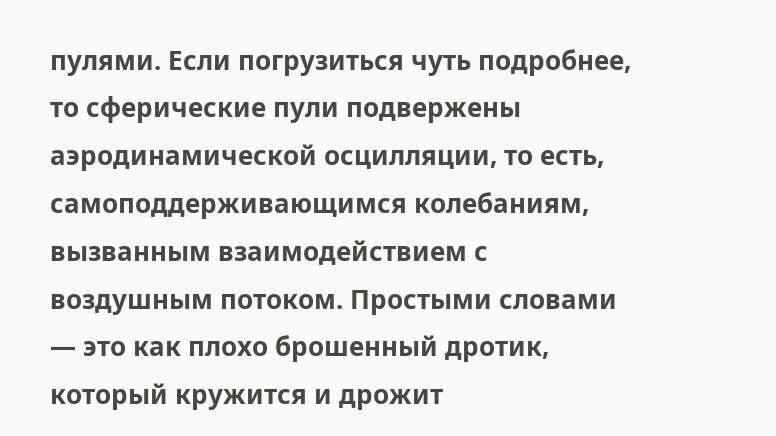пулями. Если погрузиться чуть подробнее, то сферические пули подвержены аэродинамической осцилляции, то есть, самоподдерживающимся колебаниям, вызванным взаимодействием с воздушным потоком. Простыми словами — это как плохо брошенный дротик, который кружится и дрожит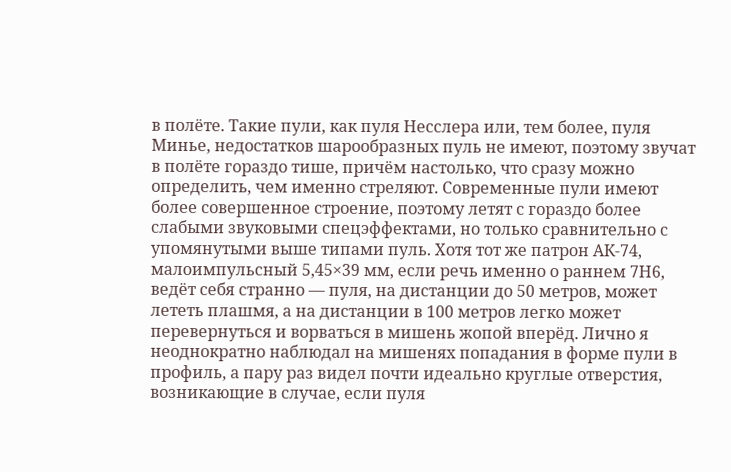в полёте. Такие пули, как пуля Несслера или, тем более, пуля Минье, недостатков шарообразных пуль не имеют, поэтому звучат в полёте гораздо тише, причём настолько, что сразу можно определить, чем именно стреляют. Современные пули имеют более совершенное строение, поэтому летят с гораздо более слабыми звуковыми спецэффектами, но только сравнительно с упомянутыми выше типами пуль. Хотя тот же патрон АК-74, малоимпульсный 5,45×39 мм, если речь именно о раннем 7Н6, ведёт себя странно — пуля, на дистанции до 50 метров, может лететь плашмя, а на дистанции в 100 метров легко может перевернуться и ворваться в мишень жопой вперёд. Лично я неоднократно наблюдал на мишенях попадания в форме пули в профиль, а пару раз видел почти идеально круглые отверстия, возникающие в случае, если пуля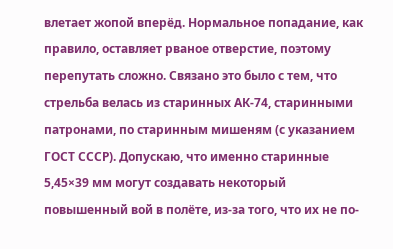влетает жопой вперёд. Нормальное попадание, как правило, оставляет рваное отверстие, поэтому перепутать сложно. Связано это было с тем, что стрельба велась из старинных АК-74, старинными патронами, по старинным мишеням (с указанием ГОСТ СССР). Допускаю, что именно старинные 5,45×39 мм могут создавать некоторый повышенный вой в полёте, из-за того, что их не по-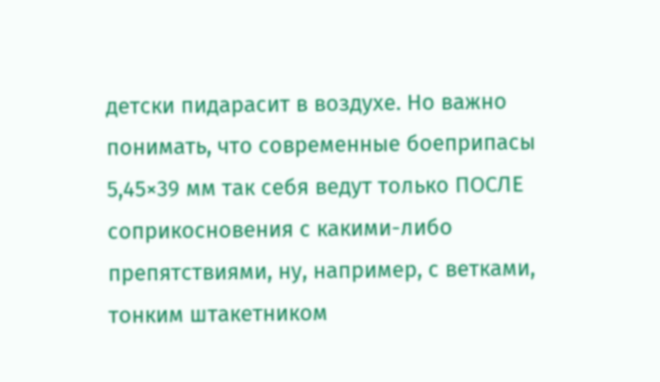детски пидарасит в воздухе. Но важно понимать, что современные боеприпасы 5,45×39 мм так себя ведут только ПОСЛЕ соприкосновения с какими-либо препятствиями, ну, например, с ветками, тонким штакетником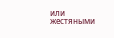или жестяными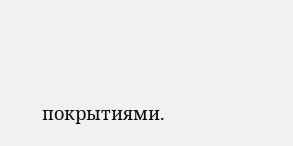покрытиями.